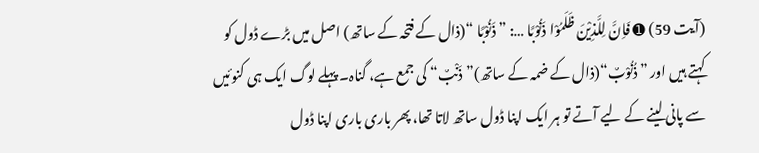(آیت 59) ➊ فَاِنَّ لِلَّذِيْنَ ظَلَمُوْا ذَنُوْبًا …: ” ذَنُوْبًا “(ذال کے فتحہ کے ساتھ) اصل میں بڑے ڈول کو کہتے ہیں اور ”ذُنُوْبٌ“(ذال کے ضمہ کے ساتھ)”ذَنْبٌ“ کی جمع ہے، گناہ۔ پہلے لوگ ایک ہی کنوئیں سے پانی لینے کے لیے آتے تو ہر ایک اپنا ڈول ساتھ لاتا تھا، پھر باری باری اپنا ڈول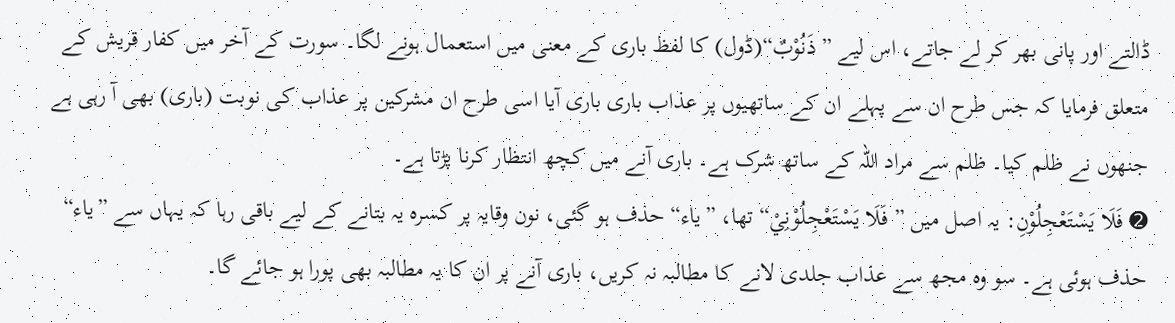ڈالتے اور پانی بھر کر لے جاتے، اس لیے ”ذَنُوْبٌ“(ڈول) کا لفظ باری کے معنی میں استعمال ہونے لگا۔ سورت کے آخر میں کفار قریش کے متعلق فرمایا کہ جس طرح ان سے پہلے ان کے ساتھیوں پر عذاب باری باری آیا اسی طرح ان مشرکین پر عذاب کی نوبت (باری) بھی آ رہی ہے جنھوں نے ظلم کیا۔ ظلم سے مراد اللہ کے ساتھ شرک ہے۔ باری آنے میں کچھ انتظار کرنا پڑتا ہے۔
➋ فَلَا يَسْتَعْجِلُوْنِ: یہ اصل میں ” فَلَا يَسْتَعْجِلُوْنِيْ“ تھا، ”یاء“ حذف ہو گئی، نون وقایہ پر کسرہ یہ بتانے کے لیے باقی رہا کہ یہاں سے ”یاء“ حذف ہوئی ہے۔ سو وہ مجھ سے عذاب جلدی لانے کا مطالبہ نہ کریں، باری آنے پر ان کا یہ مطالبہ بھی پورا ہو جائے گا۔